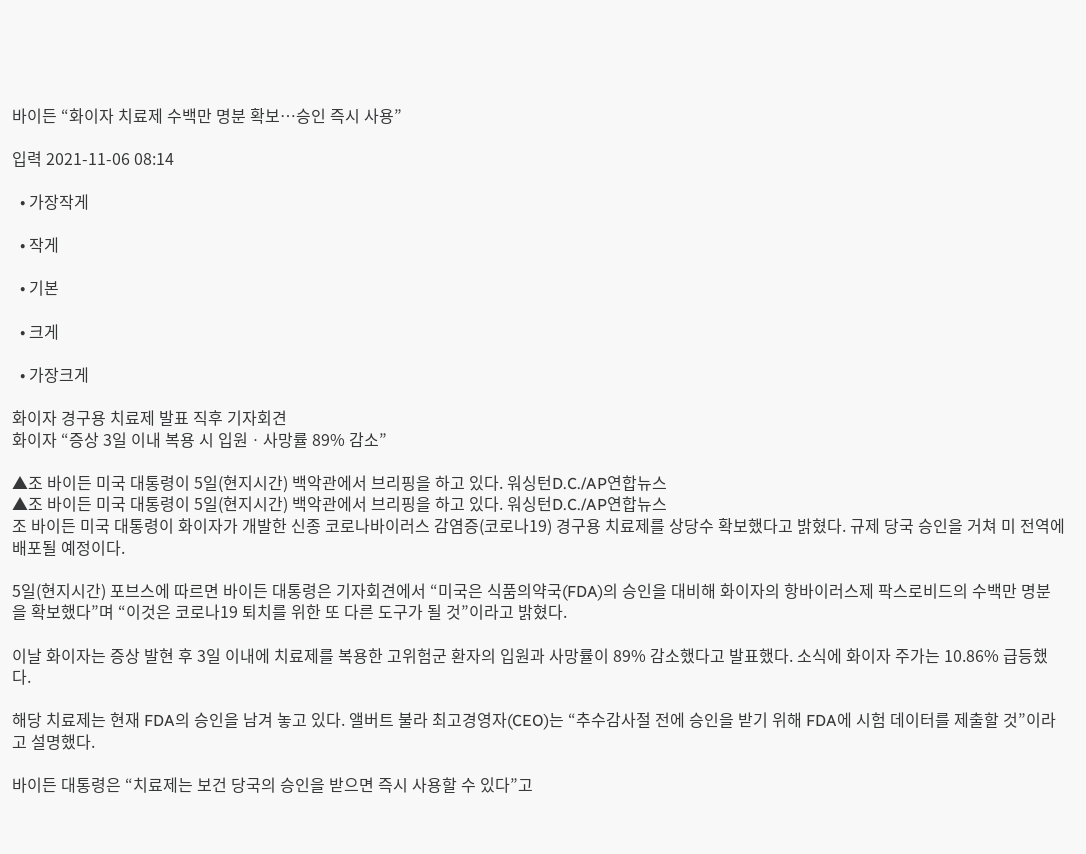바이든 “화이자 치료제 수백만 명분 확보…승인 즉시 사용”

입력 2021-11-06 08:14

  • 가장작게

  • 작게

  • 기본

  • 크게

  • 가장크게

화이자 경구용 치료제 발표 직후 기자회견
화이자 “증상 3일 이내 복용 시 입원ㆍ사망률 89% 감소”

▲조 바이든 미국 대통령이 5일(현지시간) 백악관에서 브리핑을 하고 있다. 워싱턴D.C./AP연합뉴스
▲조 바이든 미국 대통령이 5일(현지시간) 백악관에서 브리핑을 하고 있다. 워싱턴D.C./AP연합뉴스
조 바이든 미국 대통령이 화이자가 개발한 신종 코로나바이러스 감염증(코로나19) 경구용 치료제를 상당수 확보했다고 밝혔다. 규제 당국 승인을 거쳐 미 전역에 배포될 예정이다.

5일(현지시간) 포브스에 따르면 바이든 대통령은 기자회견에서 “미국은 식품의약국(FDA)의 승인을 대비해 화이자의 항바이러스제 팍스로비드의 수백만 명분을 확보했다”며 “이것은 코로나19 퇴치를 위한 또 다른 도구가 될 것”이라고 밝혔다.

이날 화이자는 증상 발현 후 3일 이내에 치료제를 복용한 고위험군 환자의 입원과 사망률이 89% 감소했다고 발표했다. 소식에 화이자 주가는 10.86% 급등했다.

해당 치료제는 현재 FDA의 승인을 남겨 놓고 있다. 앨버트 불라 최고경영자(CEO)는 “추수감사절 전에 승인을 받기 위해 FDA에 시험 데이터를 제출할 것”이라고 설명했다.

바이든 대통령은 “치료제는 보건 당국의 승인을 받으면 즉시 사용할 수 있다”고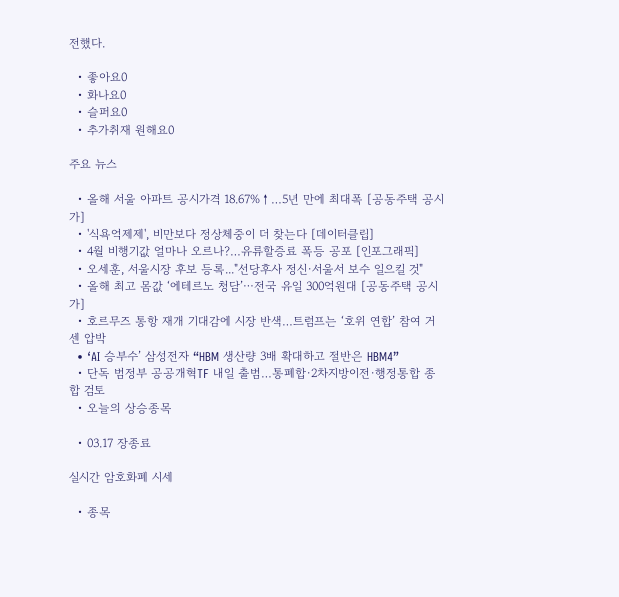전했다.

  • 좋아요0
  • 화나요0
  • 슬퍼요0
  • 추가취재 원해요0

주요 뉴스

  • 올해 서울 아파트 공시가격 18.67%↑…5년 만에 최대폭 [공동주택 공시가]
  • '식욕억제제', 비만보다 정상체중이 더 찾는다 [데이터클립]
  • 4월 비행기값 얼마나 오르나?…유류할증료 폭등 공포 [인포그래픽]
  • 오세훈, 서울시장 후보 등록..."선당후사 정신·서울서 보수 일으킬 것"
  • 올해 최고 몸값 ‘에테르노 청담’⋯전국 유일 300억원대 [공동주택 공시가]
  • 호르무즈 통항 재개 기대감에 시장 반색…트럼프는 ‘호위 연합’ 참여 거센 압박
  • ‘AI 승부수’ 삼성전자 “HBM 생산량 3배 확대하고 절반은 HBM4”
  • 단독 범정부 공공개혁TF 내일 출범…통폐합·2차지방이전·행정통합 종합 검토
  • 오늘의 상승종목

  • 03.17 장종료

실시간 암호화폐 시세

  • 종목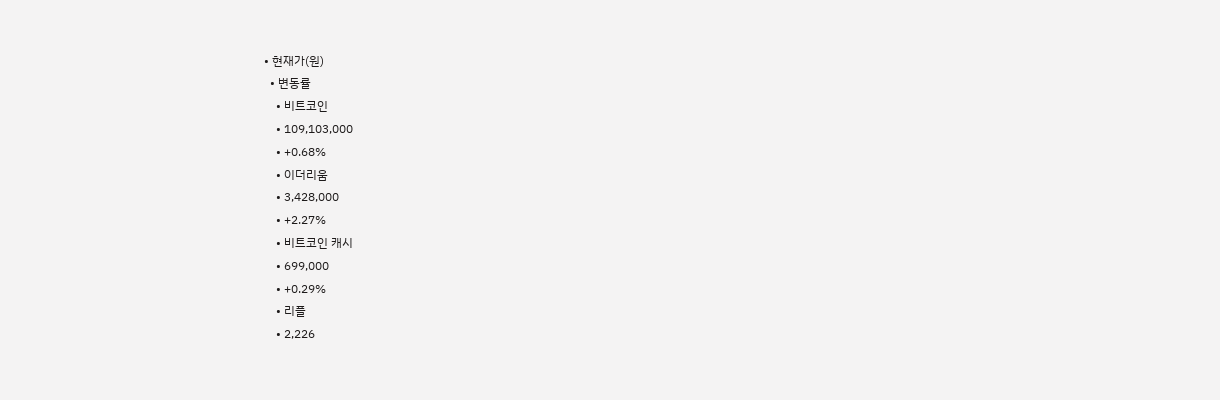• 현재가(원)
  • 변동률
    • 비트코인
    • 109,103,000
    • +0.68%
    • 이더리움
    • 3,428,000
    • +2.27%
    • 비트코인 캐시
    • 699,000
    • +0.29%
    • 리플
    • 2,226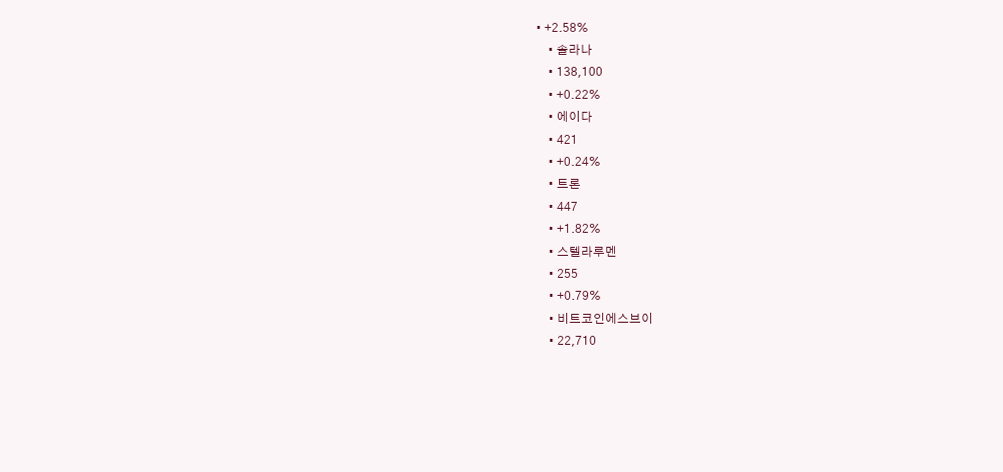• +2.58%
    • 솔라나
    • 138,100
    • +0.22%
    • 에이다
    • 421
    • +0.24%
    • 트론
    • 447
    • +1.82%
    • 스텔라루멘
    • 255
    • +0.79%
    • 비트코인에스브이
    • 22,710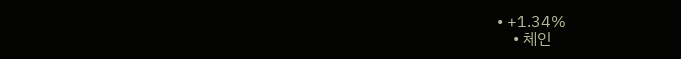• +1.34%
    • 체인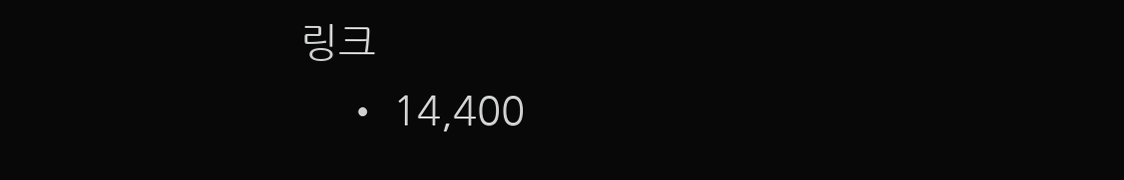링크
    • 14,400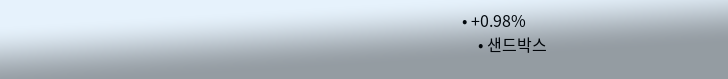• +0.98%
    • 샌드박스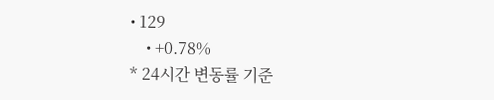• 129
    • +0.78%
* 24시간 변동률 기준